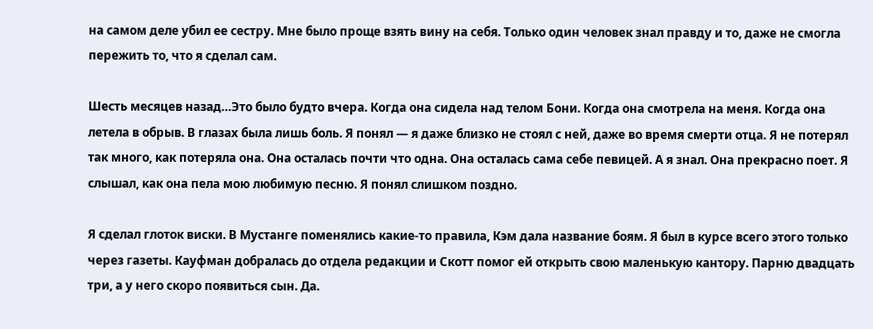на самом деле убил ее сестру. Мне было проще взять вину на себя. Только один человек знал правду и то, даже не смогла пережить то, что я сделал сам.

Шесть месяцев назад…Это было будто вчера. Когда она сидела над телом Бони. Когда она смотрела на меня. Когда она летела в обрыв. В глазах была лишь боль. Я понял — я даже близко не стоял с ней, даже во время смерти отца. Я не потерял так много, как потеряла она. Она осталась почти что одна. Она осталась сама себе певицей. А я знал. Она прекрасно поет. Я слышал, как она пела мою любимую песню. Я понял слишком поздно.

Я сделал глоток виски. В Мустанге поменялись какие-то правила, Кэм дала название боям. Я был в курсе всего этого только через газеты. Кауфман добралась до отдела редакции и Скотт помог ей открыть свою маленькую кантору. Парню двадцать три, а у него скоро появиться сын. Да.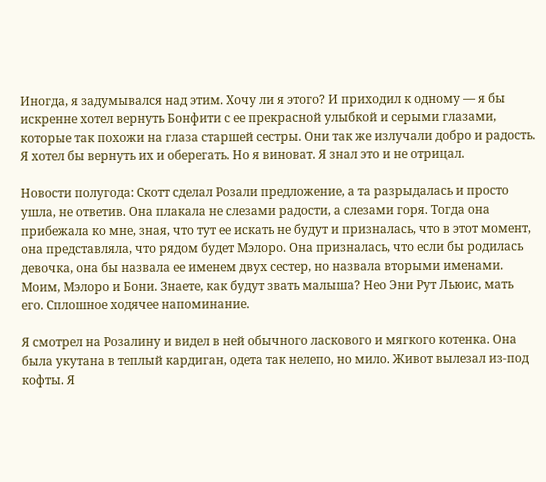Иногда, я задумывался над этим. Хочу ли я этого? И приходил к одному — я бы искренне хотел вернуть Бонфити с ее прекрасной улыбкой и серыми глазами, которые так похожи на глаза старшей сестры. Они так же излучали добро и радость. Я хотел бы вернуть их и оберегать. Но я виноват. Я знал это и не отрицал.

Новости полугода: Скотт сделал Розали предложение, а та разрыдалась и просто ушла, не ответив. Она плакала не слезами радости, а слезами горя. Тогда она прибежала ко мне, зная, что тут ее искать не будут и призналась, что в этот момент, она представляла, что рядом будет Мэлоро. Она призналась, что если бы родилась девочка, она бы назвала ее именем двух сестер, но назвала вторыми именами. Моим, Мэлоро и Бони. Знаете, как будут звать малыша? Нео Эни Рут Льюис, мать его. Сплошное ходячее напоминание.

Я смотрел на Розалину и видел в ней обычного ласкового и мягкого котенка. Она была укутана в теплый кардиган, одета так нелепо, но мило. Живот вылезал из-под кофты. Я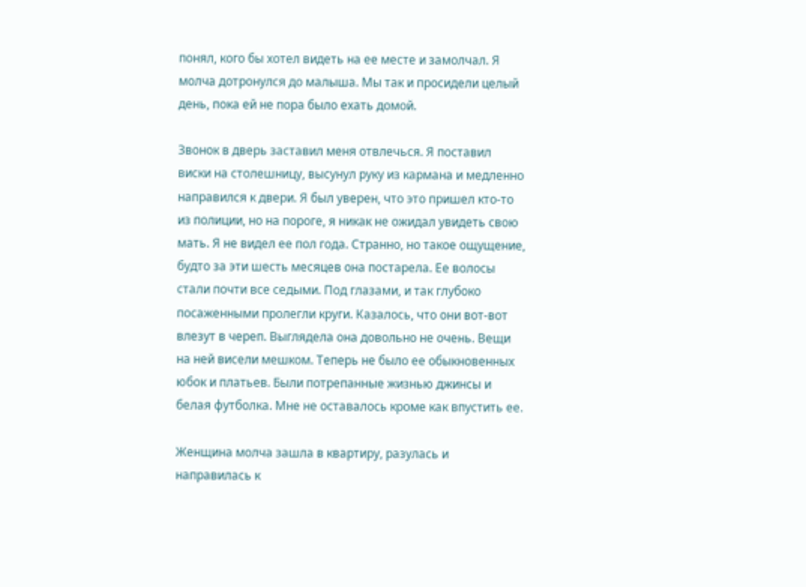понял, кого бы хотел видеть на ее месте и замолчал. Я молча дотронулся до малыша. Мы так и просидели целый день, пока ей не пора было ехать домой.

Звонок в дверь заставил меня отвлечься. Я поставил виски на столешницу, высунул руку из кармана и медленно направился к двери. Я был уверен, что это пришел кто-то из полиции, но на пороге, я никак не ожидал увидеть свою мать. Я не видел ее пол года. Странно, но такое ощущение, будто за эти шесть месяцев она постарела. Ее волосы стали почти все седыми. Под глазами, и так глубоко посаженными пролегли круги. Казалось, что они вот-вот влезут в череп. Выглядела она довольно не очень. Вещи на ней висели мешком. Теперь не было ее обыкновенных юбок и платьев. Были потрепанные жизнью джинсы и белая футболка. Мне не оставалось кроме как впустить ее.

Женщина молча зашла в квартиру, разулась и направилась к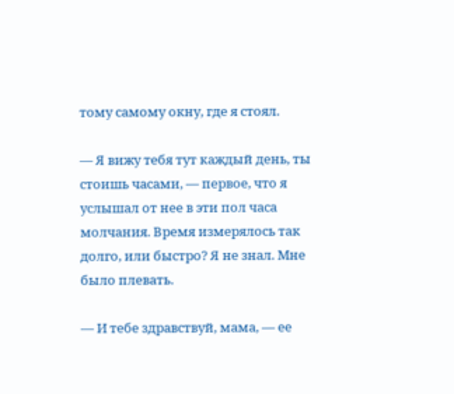тому самому окну, где я стоял.

— Я вижу тебя тут каждый день, ты стоишь часами, — первое, что я услышал от нее в эти пол часа молчания. Время измерялось так долго, или быстро? Я не знал. Мне было плевать.

— И тебе здравствуй, мама, — ее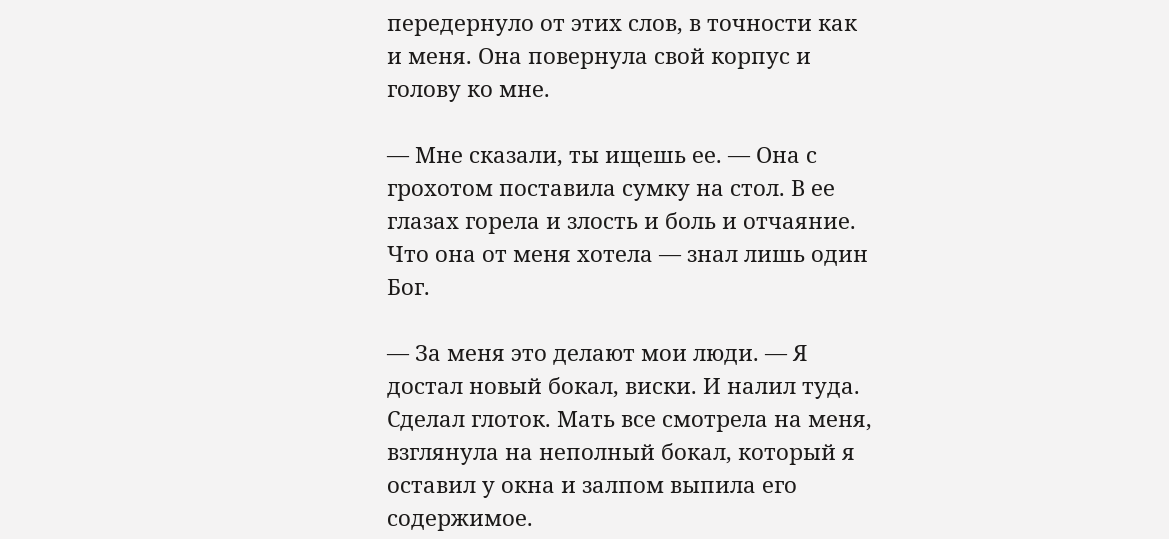передернуло от этих слов, в точности как и меня. Она повернула свой корпус и голову ко мне.

— Мне сказали, ты ищешь ее. — Она с грохотом поставила сумку на стол. В ее глазах горела и злость и боль и отчаяние. Что она от меня хотела — знал лишь один Бог.

— За меня это делают мои люди. — Я достал новый бокал, виски. И налил туда. Сделал глоток. Мать все смотрела на меня, взглянула на неполный бокал, который я оставил у окна и залпом выпила его содержимое.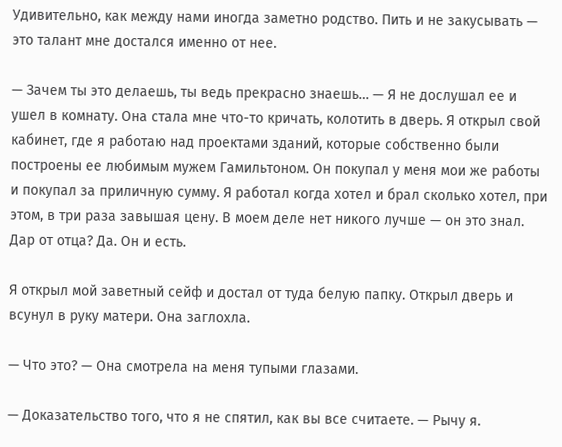Удивительно, как между нами иногда заметно родство. Пить и не закусывать — это талант мне достался именно от нее.

— Зачем ты это делаешь, ты ведь прекрасно знаешь… — Я не дослушал ее и ушел в комнату. Она стала мне что-то кричать, колотить в дверь. Я открыл свой кабинет, где я работаю над проектами зданий, которые собственно были построены ее любимым мужем Гамильтоном. Он покупал у меня мои же работы и покупал за приличную сумму. Я работал когда хотел и брал сколько хотел, при этом, в три раза завышая цену. В моем деле нет никого лучше — он это знал. Дар от отца? Да. Он и есть.

Я открыл мой заветный сейф и достал от туда белую папку. Открыл дверь и всунул в руку матери. Она заглохла.

— Что это? — Она смотрела на меня тупыми глазами.

— Доказательство того, что я не спятил, как вы все считаете. — Рычу я.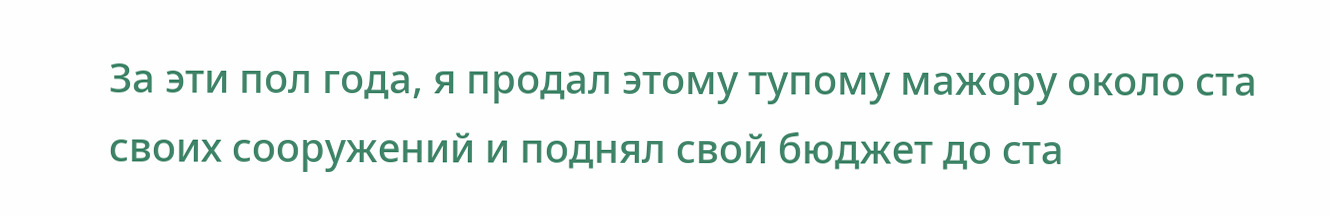За эти пол года, я продал этому тупому мажору около ста своих сооружений и поднял свой бюджет до ста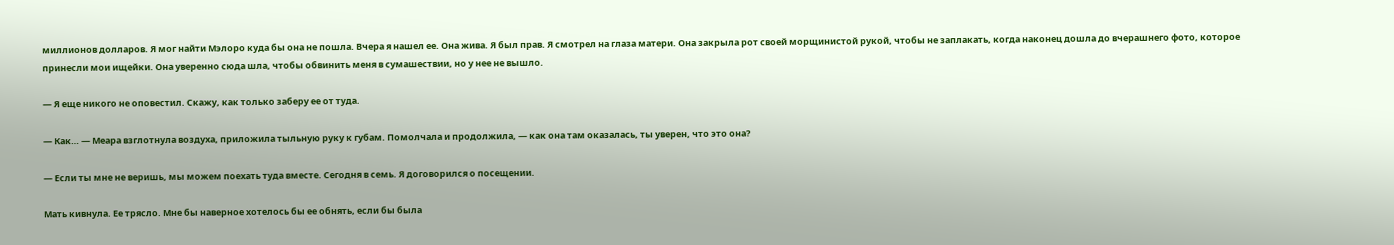миллионов долларов. Я мог найти Мэлоро куда бы она не пошла. Вчера я нашел ее. Она жива. Я был прав. Я смотрел на глаза матери. Она закрыла рот своей морщинистой рукой, чтобы не заплакать, когда наконец дошла до вчерашнего фото, которое принесли мои ищейки. Она уверенно сюда шла, чтобы обвинить меня в сумашествии, но у нее не вышло.

— Я еще никого не оповестил. Скажу, как только заберу ее от туда.

— Как… — Меара взглотнула воздуха, приложила тыльную руку к губам. Помолчала и продолжила, — как она там оказалась, ты уверен, что это она?

— Если ты мне не веришь, мы можем поехать туда вместе. Сегодня в семь. Я договорился о посещении.

Мать кивнула. Ее трясло. Мне бы наверное хотелось бы ее обнять, если бы была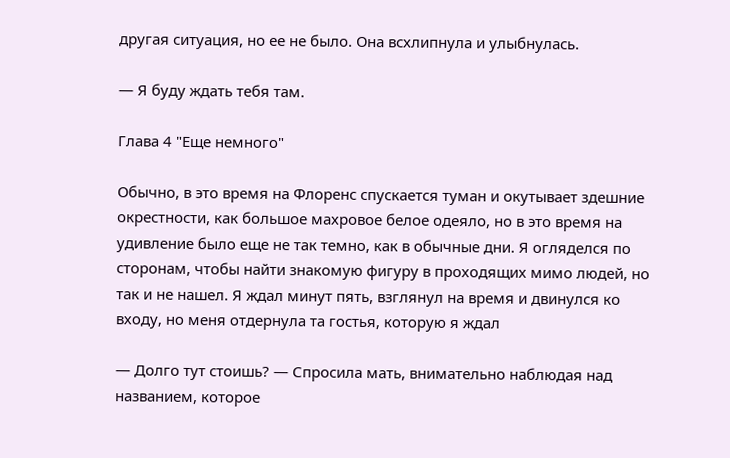другая ситуация, но ее не было. Она всхлипнула и улыбнулась.

— Я буду ждать тебя там.

Глава 4 "Еще немного"

Обычно, в это время на Флоренс спускается туман и окутывает здешние окрестности, как большое махровое белое одеяло, но в это время на удивление было еще не так темно, как в обычные дни. Я огляделся по сторонам, чтобы найти знакомую фигуру в проходящих мимо людей, но так и не нашел. Я ждал минут пять, взглянул на время и двинулся ко входу, но меня отдернула та гостья, которую я ждал

— Долго тут стоишь? — Спросила мать, внимательно наблюдая над названием, которое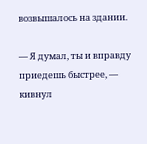возвышалось на здании.

— Я думал, ты и вправду приедешь быстрее, — кивнул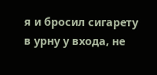я и бросил сигарету в урну у входа, не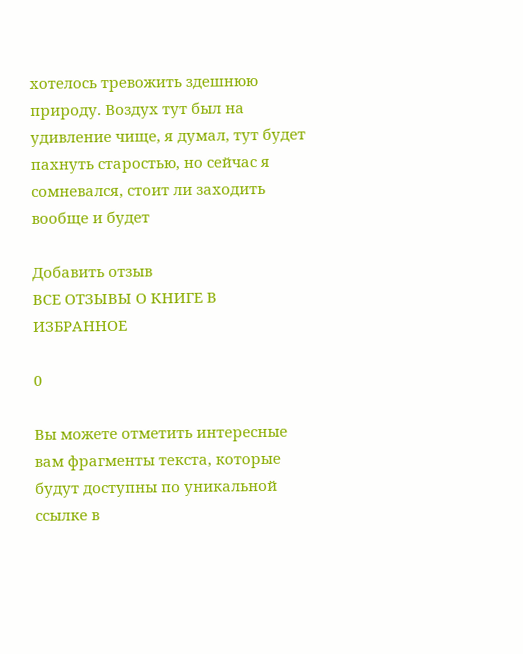хотелось тревожить здешнюю природу. Воздух тут был на удивление чище, я думал, тут будет пахнуть старостью, но сейчас я сомневался, стоит ли заходить вообще и будет

Добавить отзыв
ВСЕ ОТЗЫВЫ О КНИГЕ В ИЗБРАННОЕ

0

Вы можете отметить интересные вам фрагменты текста, которые будут доступны по уникальной ссылке в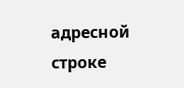адресной строке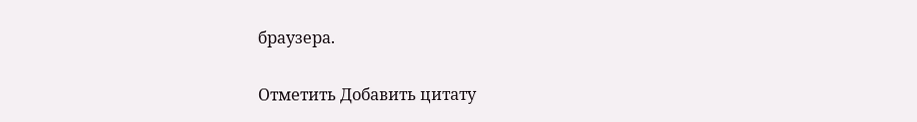браузера.

Отметить Добавить цитату